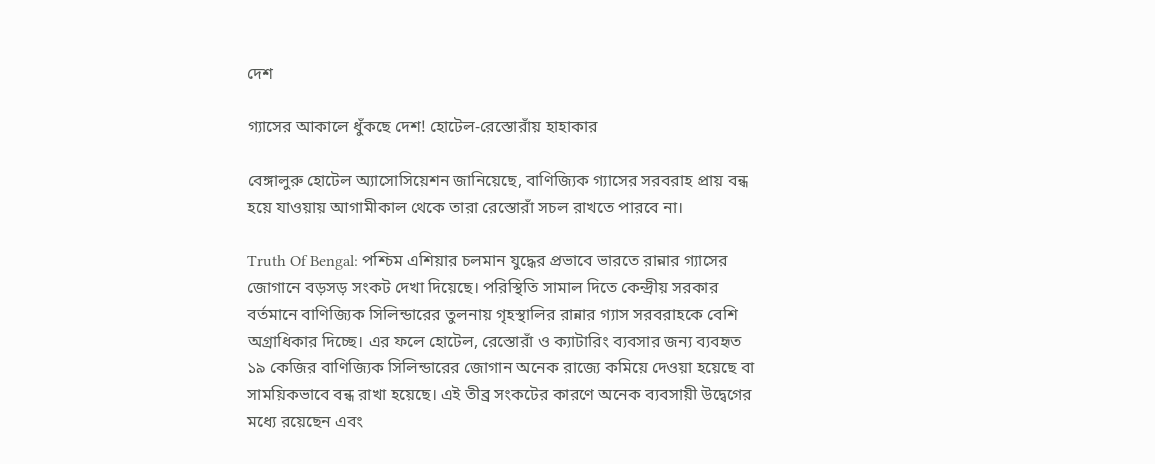দেশ

গ্যাসের আকালে ধুঁকছে দেশ! হোটেল-রেস্তোরাঁয় হাহাকার

বেঙ্গালুরু হোটেল অ্যাসোসিয়েশন জানিয়েছে, বাণিজ্যিক গ্যাসের সরবরাহ প্রায় বন্ধ হয়ে যাওয়ায় আগামীকাল থেকে তারা রেস্তোরাঁ সচল রাখতে পারবে না।

Truth Of Bengal: পশ্চিম এশিয়ার চলমান যুদ্ধের প্রভাবে ভারতে রান্নার গ্যাসের জোগানে বড়সড় সংকট দেখা দিয়েছে। পরিস্থিতি সামাল দিতে কেন্দ্রীয় সরকার বর্তমানে বাণিজ্যিক সিলিন্ডারের তুলনায় গৃহস্থালির রান্নার গ্যাস সরবরাহকে বেশি অগ্রাধিকার দিচ্ছে। এর ফলে হোটেল, রেস্তোরাঁ ও ক্যাটারিং ব্যবসার জন্য ব্যবহৃত ১৯ কেজির বাণিজ্যিক সিলিন্ডারের জোগান অনেক রাজ্যে কমিয়ে দেওয়া হয়েছে বা সাময়িকভাবে বন্ধ রাখা হয়েছে। এই তীব্র সংকটের কারণে অনেক ব্যবসায়ী উদ্বেগের মধ্যে রয়েছেন এবং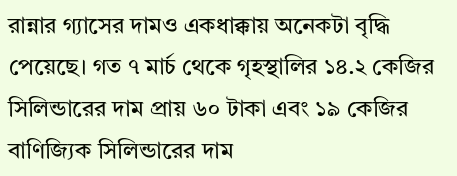রান্নার গ্যাসের দামও একধাক্কায় অনেকটা বৃদ্ধি পেয়েছে। গত ৭ মার্চ থেকে গৃহস্থালির ১৪.২ কেজির সিলিন্ডারের দাম প্রায় ৬০ টাকা এবং ১৯ কেজির বাণিজ্যিক সিলিন্ডারের দাম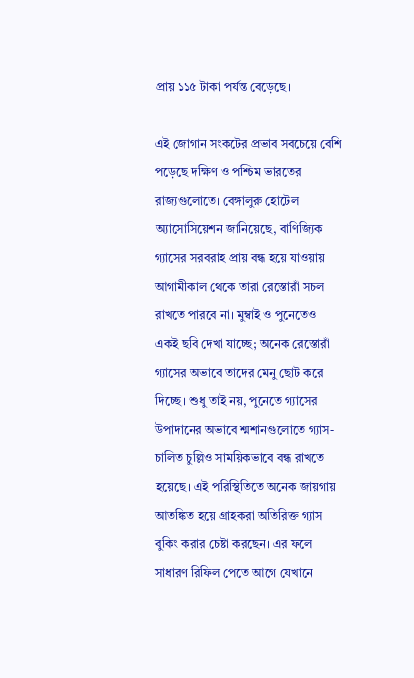প্রায় ১১৫ টাকা পর্যন্ত বেড়েছে।

এই জোগান সংকটের প্রভাব সবচেয়ে বেশি পড়েছে দক্ষিণ ও পশ্চিম ভারতের রাজ্যগুলোতে। বেঙ্গালুরু হোটেল অ্যাসোসিয়েশন জানিয়েছে, বাণিজ্যিক গ্যাসের সরবরাহ প্রায় বন্ধ হয়ে যাওয়ায় আগামীকাল থেকে তারা রেস্তোরাঁ সচল রাখতে পারবে না। মুম্বাই ও পুনেতেও একই ছবি দেখা যাচ্ছে; অনেক রেস্তোরাঁ গ্যাসের অভাবে তাদের মেনু ছোট করে দিচ্ছে। শুধু তাই নয়, পুনেতে গ্যাসের উপাদানের অভাবে শ্মশানগুলোতে গ্যাস-চালিত চুল্লিও সাময়িকভাবে বন্ধ রাখতে হয়েছে। এই পরিস্থিতিতে অনেক জায়গায় আতঙ্কিত হয়ে গ্রাহকরা অতিরিক্ত গ্যাস বুকিং করার চেষ্টা করছেন। এর ফলে সাধারণ রিফিল পেতে আগে যেখানে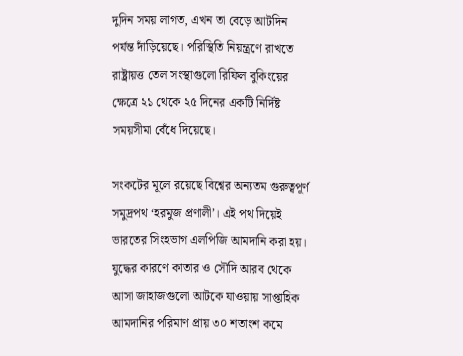দুদিন সময় লাগত, এখন তা বেড়ে আটদিন পর্যন্ত দাঁড়িয়েছে। পরিস্থিতি নিয়ন্ত্রণে রাখতে রাষ্ট্রায়ত্ত তেল সংস্থাগুলো রিফিল বুকিংয়ের ক্ষেত্রে ২১ থেকে ২৫ দিনের একটি নির্দিষ্ট সময়সীমা বেঁধে দিয়েছে।

সংকটের মূলে রয়েছে বিশ্বের অন্যতম গুরুত্বপূর্ণ সমুদ্রপথ ‘হরমুজ প্রণালী’। এই পথ দিয়েই ভারতের সিংহভাগ এলপিজি আমদানি করা হয়। যুদ্ধের কারণে কাতার ও সৌদি আরব থেকে আসা জাহাজগুলো আটকে যাওয়ায় সাপ্তাহিক আমদানির পরিমাণ প্রায় ৩০ শতাংশ কমে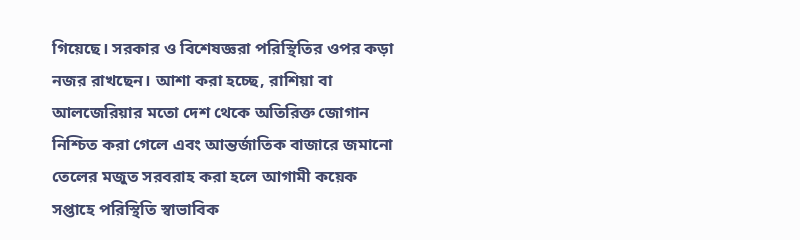গিয়েছে। সরকার ও বিশেষজ্ঞরা পরিস্থিতির ওপর কড়া নজর রাখছেন। আশা করা হচ্ছে, রাশিয়া বা আলজেরিয়ার মতো দেশ থেকে অতিরিক্ত জোগান নিশ্চিত করা গেলে এবং আন্তর্জাতিক বাজারে জমানো তেলের মজুত সরবরাহ করা হলে আগামী কয়েক সপ্তাহে পরিস্থিতি স্বাভাবিক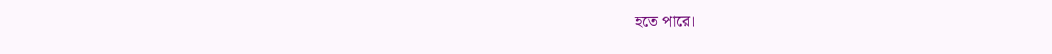হতে পারে।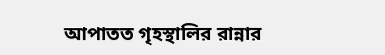আপাতত গৃহস্থালির রান্নার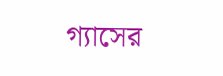গ্যাসের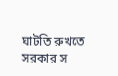ঘাটতি রুখতে সরকার স